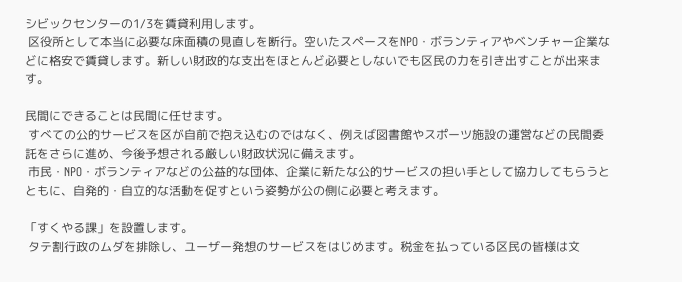シビックセンターの1/3を賃貸利用します。
 区役所として本当に必要な床面積の見直しを断行。空いたスペースをNPO・ボランティアやベンチャー企業などに格安で賃貸します。新しい財政的な支出をほとんど必要としないでも区民の力を引き出すことが出来ます。

民間にできることは民間に任せます。
 すべての公的サービスを区が自前で抱え込むのではなく、例えば図書館やスポーツ施設の運営などの民間委託をさらに進め、今後予想される厳しい財政状況に備えます。
 市民・NPO・ボランティアなどの公益的な団体、企業に新たな公的サービスの担い手として協力してもらうとともに、自発的・自立的な活動を促すという姿勢が公の側に必要と考えます。

「すくやる課」を設置します。
 タテ割行政のムダを排除し、ユーザー発想のサービスをはじめます。税金を払っている区民の皆様は文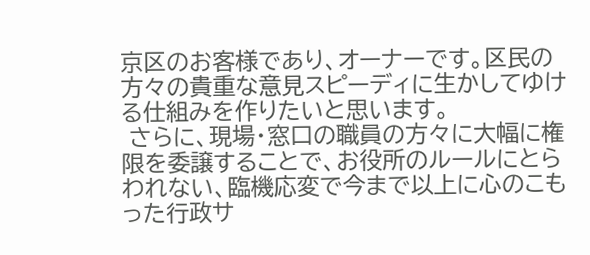京区のお客様であり、オーナーです。区民の方々の貴重な意見スピーディに生かしてゆける仕組みを作りたいと思います。
 さらに、現場・窓口の職員の方々に大幅に権限を委譲することで、お役所のルールにとらわれない、臨機応変で今まで以上に心のこもった行政サ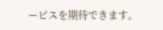ービスを期待できます。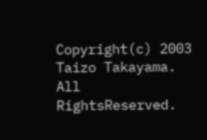Copyright(c) 2003 Taizo Takayama. All RightsReserved.